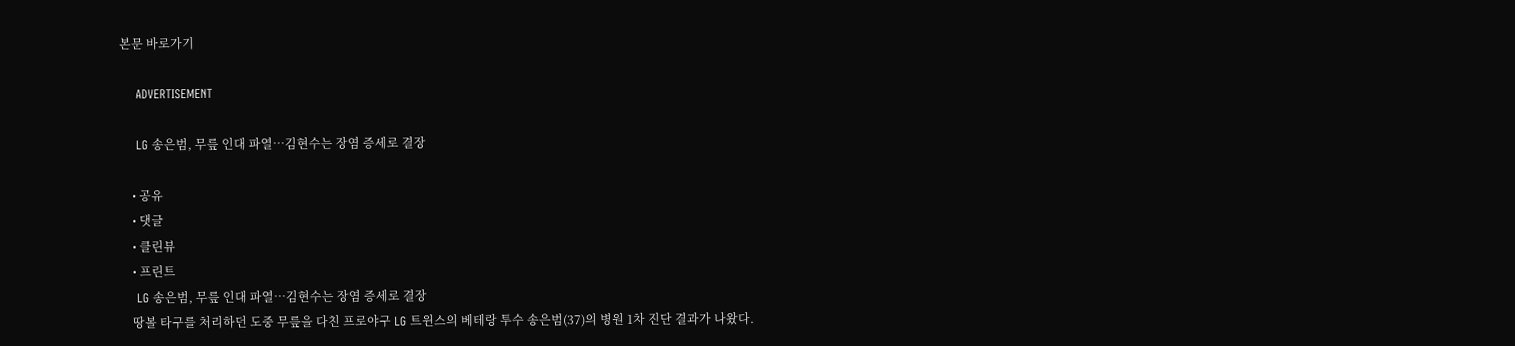본문 바로가기

    ADVERTISEMENT

    LG 송은범, 무릎 인대 파열…김현수는 장염 증세로 결장

    • 공유
    • 댓글
    • 클린뷰
    • 프린트
    LG 송은범, 무릎 인대 파열…김현수는 장염 증세로 결장
    땅볼 타구를 처리하던 도중 무릎을 다친 프로야구 LG 트윈스의 베테랑 투수 송은범(37)의 병원 1차 진단 결과가 나왔다.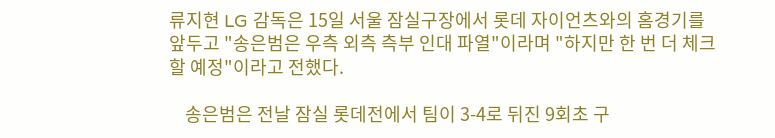류지현 LG 감독은 15일 서울 잠실구장에서 롯데 자이언츠와의 홈경기를 앞두고 "송은범은 우측 외측 측부 인대 파열"이라며 "하지만 한 번 더 체크할 예정"이라고 전했다.

    송은범은 전날 잠실 롯데전에서 팀이 3-4로 뒤진 9회초 구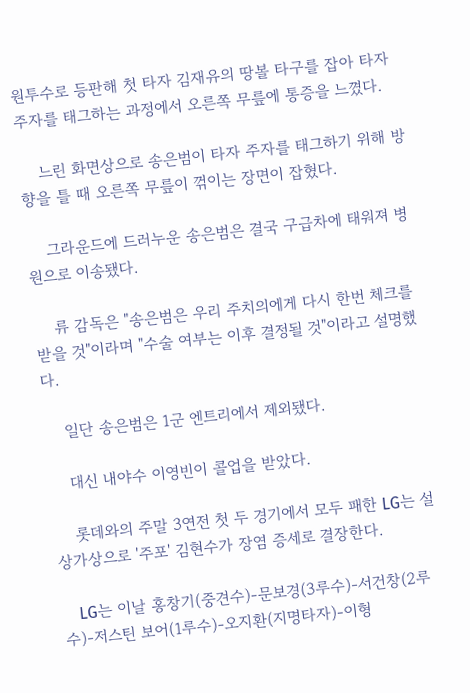원투수로 등판해 첫 타자 김재유의 땅볼 타구를 잡아 타자 주자를 태그하는 과정에서 오른쪽 무릎에 통증을 느꼈다.

    느린 화면상으로 송은범이 타자 주자를 태그하기 위해 방향을 틀 때 오른쪽 무릎이 꺾이는 장면이 잡혔다.

    그라운드에 드러누운 송은범은 결국 구급차에 태워져 병원으로 이송됐다.

    류 감독은 "송은범은 우리 주치의에게 다시 한번 체크를 받을 것"이라며 "수술 여부는 이후 결정될 것"이라고 설명했다.

    일단 송은범은 1군 엔트리에서 제외됐다.

    대신 내야수 이영빈이 콜업을 받았다.

    롯데와의 주말 3연전 첫 두 경기에서 모두 패한 LG는 설상가상으로 '주포' 김현수가 장염 증세로 결장한다.

    LG는 이날 홍창기(중견수)-문보경(3루수)-서건창(2루수)-저스틴 보어(1루수)-오지환(지명타자)-이형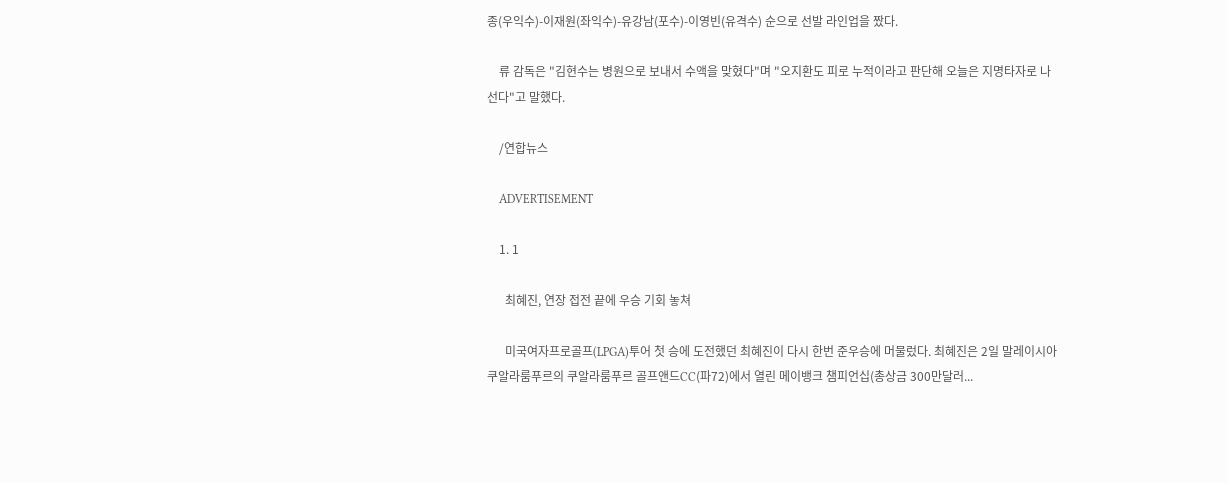종(우익수)-이재원(좌익수)-유강남(포수)-이영빈(유격수) 순으로 선발 라인업을 짰다.

    류 감독은 "김현수는 병원으로 보내서 수액을 맞혔다"며 "오지환도 피로 누적이라고 판단해 오늘은 지명타자로 나선다"고 말했다.

    /연합뉴스

    ADVERTISEMENT

    1. 1

      최혜진, 연장 접전 끝에 우승 기회 놓쳐

      미국여자프로골프(LPGA)투어 첫 승에 도전했던 최혜진이 다시 한번 준우승에 머물렀다. 최혜진은 2일 말레이시아 쿠알라룸푸르의 쿠알라룸푸르 골프앤드CC(파72)에서 열린 메이뱅크 챔피언십(총상금 300만달러...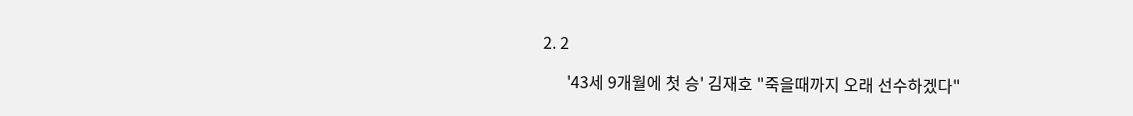2. 2

      '43세 9개월에 첫 승' 김재호 "죽을때까지 오래 선수하겠다"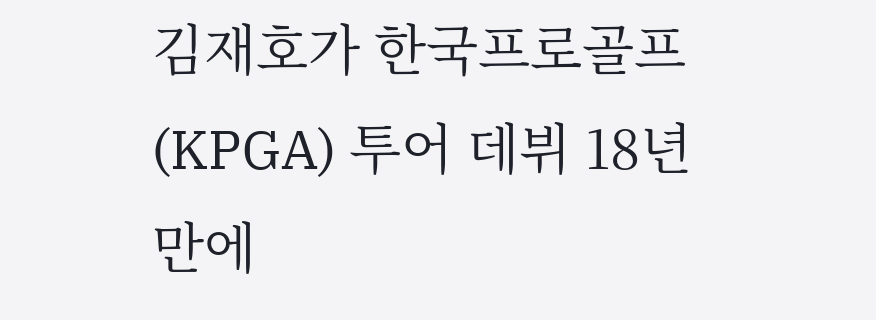김재호가 한국프로골프(KPGA) 투어 데뷔 18년 만에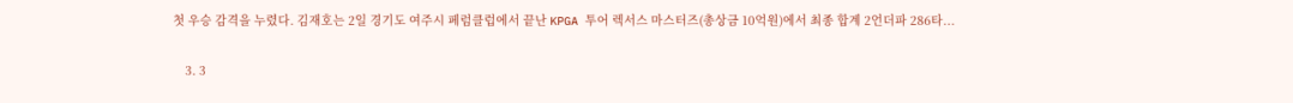첫 우승 감격을 누렸다. 김재호는 2일 경기도 여주시 페럼클럽에서 끝난 KPGA 투어 렉서스 마스터즈(총상금 10억원)에서 최종 합계 2언더파 286타...

    3. 3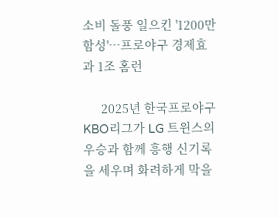소비 돌풍 일으킨 '1200만 함성'…프로야구 경제효과 1조 홈런

      2025년 한국프로야구 KBO리그가 LG 트윈스의 우승과 함께 흥행 신기록을 세우며 화려하게 막을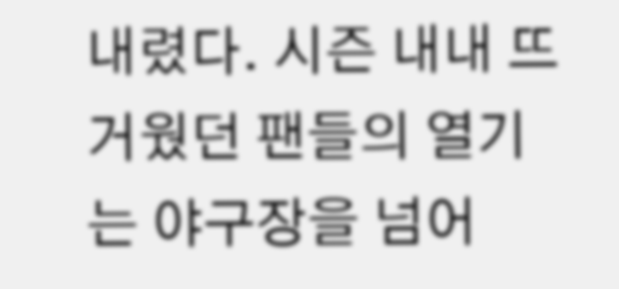내렸다. 시즌 내내 뜨거웠던 팬들의 열기는 야구장을 넘어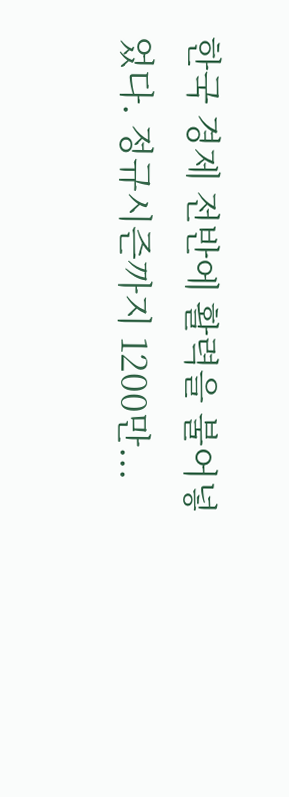한국 경제 전반에 활력을 불어넣었다. 정규시즌까지 1200만...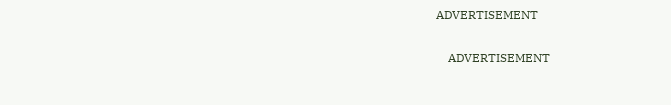ADVERTISEMENT

    ADVERTISEMENT